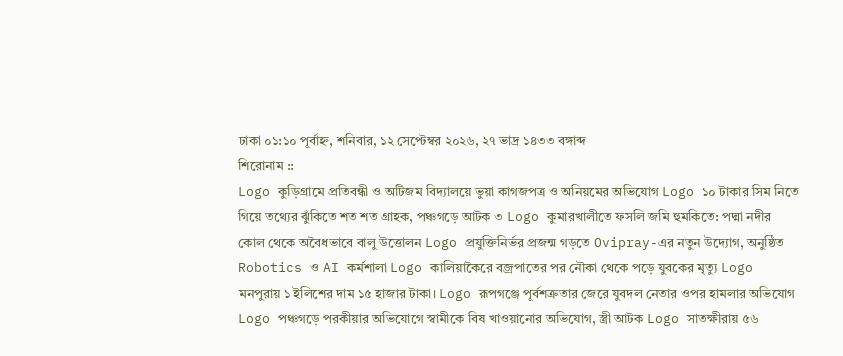ঢাকা ০১:১০ পূর্বাহ্ন, শনিবার, ১২ সেপ্টেম্বর ২০২৬, ২৭ ভাদ্র ১৪৩৩ বঙ্গাব্দ
শিরোনাম ::
Logo কুড়িগ্রামে প্রতিবন্ধী ও অটিজম বিদ্যালয়ে ভুয়া কাগজপত্র ও অনিয়মের অভিযোগ Logo ১০ টাকার সিম নিতে গিয়ে তথ্যের ঝুঁকিতে শত শত গ্রাহক, পঞ্চগড়ে আটক ৩ Logo কুমারখালীতে ফসলি জমি হুমকিতে: পদ্মা নদীর কোল থেকে অবৈধভাবে বালু উত্তোলন Logo প্রযুক্তিনির্ভর প্রজন্ম গড়তে Ovipray-এর নতুন উদ্যোগ, অনুষ্ঠিত Robotics ও AI কর্মশালা Logo কালিয়াকৈরে বজ্রপাতের পর নৌকা থেকে পড়ে যুবকের মৃত্যু Logo মনপুরায় ১ ইলিশের দাম ১৫ হাজার টাকা। Logo রূপগঞ্জে পূর্বশত্রুতার জেরে যুবদল নেতার ওপর হামলার অভিযোগ Logo পঞ্চগড়ে পরকীয়ার অভিযোগে স্বামীকে বিষ খাওয়ানোর অভিযোগ, স্ত্রী আটক Logo সাতক্ষীরায় ৫৬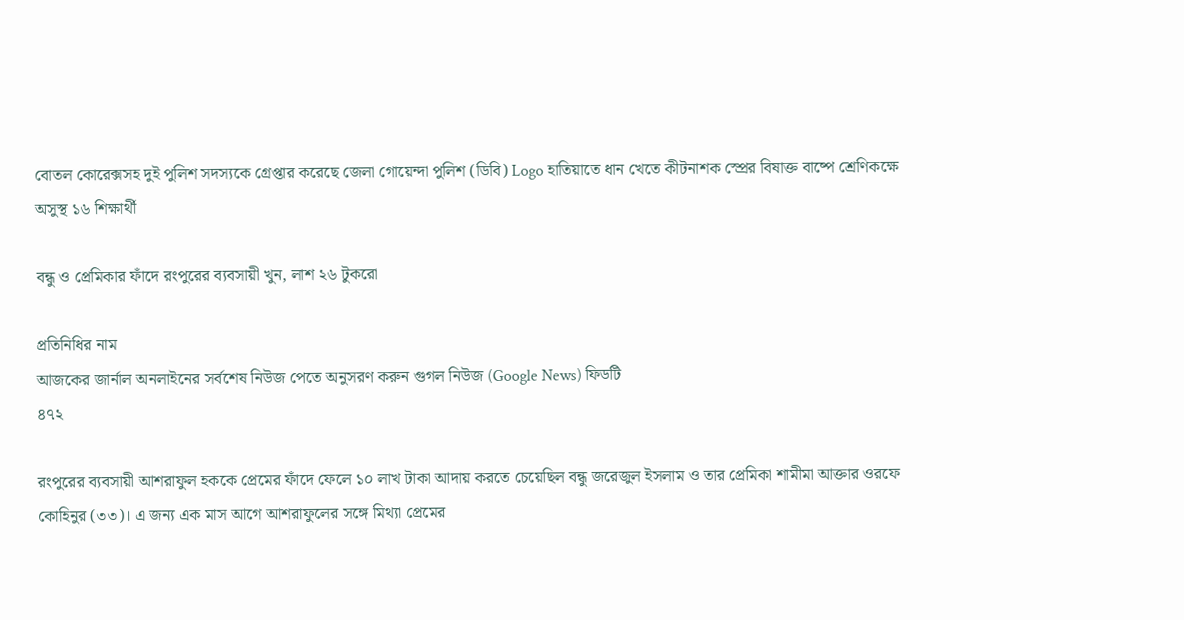বোতল কোরেক্সসহ দুই পুলিশ সদস্যকে গ্রেপ্তার করেছে জেলা গোয়েন্দা পুলিশ (ডিবি) Logo হাতিয়াতে ধান খেতে কীটনাশক স্প্রের বিষাক্ত বাষ্পে শ্রেণিকক্ষে অসুস্থ ১৬ শিক্ষার্থী

বন্ধু ও প্রেমিকার ফাঁদে রংপুরের ব্যবসায়ী খুন, লাশ ২৬ টুকরো

প্রতিনিধির নাম
আজকের জার্নাল অনলাইনের সর্বশেষ নিউজ পেতে অনুসরণ করুন গুগল নিউজ (Google News) ফিডটি
৪৭২

রংপুরের ব্যবসায়ী আশরাফুল হককে প্রেমের ফাঁদে ফেলে ১০ লাখ টাকা আদায় করতে চেয়েছিল বন্ধু জরেজুল ইসলাম ও তার প্রেমিকা শামীমা আক্তার ওরফে কোহিনুর (৩৩)। এ জন্য এক মাস আগে আশরাফুলের সঙ্গে মিথ্যা প্রেমের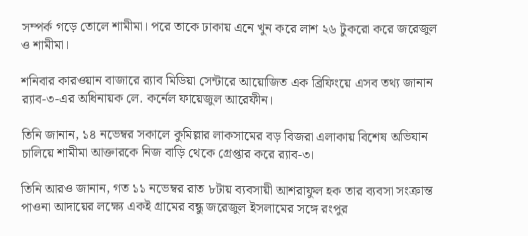সম্পর্ক গড়ে তোলে শামীমা। পরে তাকে ঢাকায় এনে খুন করে লাশ ২৬ টুকরো করে জরেজুল ও শামীমা।

শনিবার কারওয়ান বাজারে র‍্যাব মিডিয়া সেন্টারে আয়োজিত এক ব্রিফিংয়ে এসব তথ্য জানান র‍্যাব-৩-এর অধিনায়ক লে. কর্নেল ফায়েজুল আরেফীন।

তিনি জানান, ১৪ নভেম্বর সকালে কুমিল্লার লাকসামের বড় বিজরা এলাকায় বিশেষ অভিযান চালিয়ে শামীমা আক্তারকে নিজ বাড়ি থেকে গ্রেপ্তার করে র‍্যাব-৩।

তিনি আরও জানান, গত ১১ নভেম্বর রাত ৮টায় ব্যবসায়ী আশরাফুল হক তার ব্যবসা সংক্রান্ত পাওনা আদায়ের লক্ষ্যে একই গ্রামের বন্ধু জরেজুল ইসলামের সঙ্গে রংপুর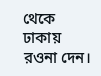থেকে ঢাকায় রওনা দেন।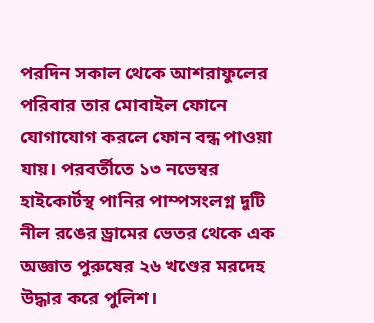পরদিন সকাল থেকে আশরাফুলের পরিবার তার মোবাইল ফোনে যোগাযোগ করলে ফোন বন্ধ পাওয়া যায়। পরবর্তীতে ১৩ নভেম্বর হাইকোর্টস্থ পানির পাম্পসংলগ্ন দুটি নীল রঙের ড্রামের ভেতর থেকে এক অজ্ঞাত পুরুষের ২৬ খণ্ডের মরদেহ উদ্ধার করে পুলিশ।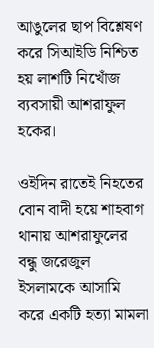আঙুলের ছাপ বিশ্লেষণ করে সিআইডি নিশ্চিত হয় লাশটি নিখোঁজ ব্যবসায়ী আশরাফুল হকের।

ওইদিন রাতেই নিহতের বোন বাদী হয়ে শাহবাগ থানায় আশরাফুলের বন্ধু জরেজুল ইসলামকে আসামি করে একটি হত্যা মামলা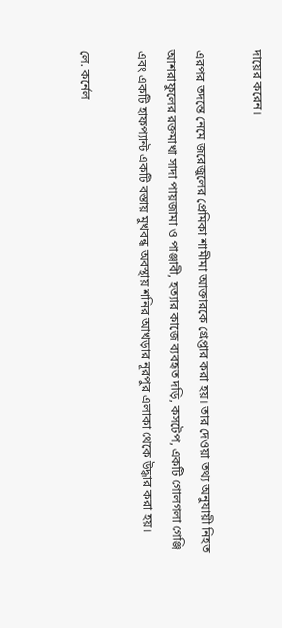দায়ের করেন।

এরপর তদন্তে নেমে জরেজুলের প্রেমিকা শামীমা আক্তারকে গ্রেপ্তার করা হয়। তার দেওয়া তথ্য অনুযায়ী নিহত আশরাফুলের রক্তমাখা সাদা পায়জামা ও পাঞ্জাবী, হত্যার কাজে ব্যবহৃত দড়ি, কসটেপ, একটি গোলগলা গেঞ্জি এবং একটি হাফপ্যান্ট একটি বস্তায় মুখবন্ধ অবস্থায় শনির আখড়ার নূরপুর এলাকা থেকে উদ্ধার করা হয়।

লে. কর্নেল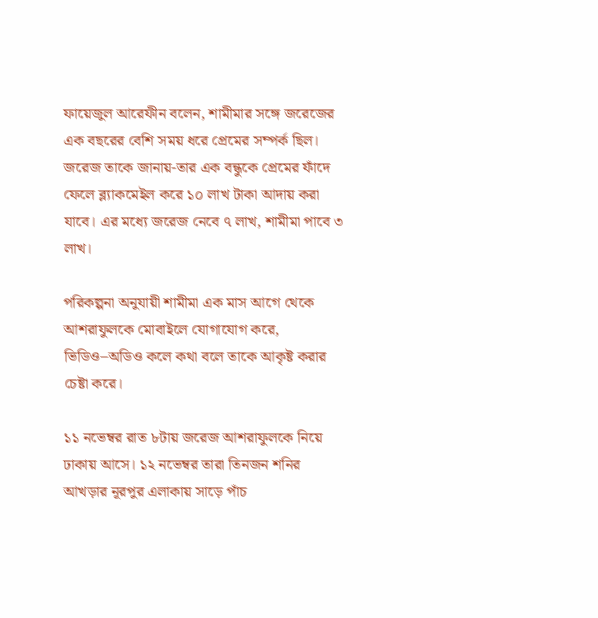ফায়েজুল আরেফীন বলেন, শামীমার সঙ্গে জরেজের এক বছরের বেশি সময় ধরে প্রেমের সম্পর্ক ছিল। জরেজ তাকে জানায়-তার এক বন্ধুকে প্রেমের ফাঁদে ফেলে ব্ল্যাকমেইল করে ১০ লাখ টাকা আদায় করা যাবে। এর মধ্যে জরেজ নেবে ৭ লাখ, শামীমা পাবে ৩ লাখ।

পরিকল্পনা অনুযায়ী শামীমা এক মাস আগে থেকে আশরাফুলকে মোবাইলে যোগাযোগ করে, ভিডিও–অডিও কলে কথা বলে তাকে আকৃষ্ট করার চেষ্টা করে।

১১ নভেম্বর রাত ৮টায় জরেজ আশরাফুলকে নিয়ে ঢাকায় আসে। ১২ নভেম্বর তারা তিনজন শনির আখড়ার নূরপুর এলাকায় সাড়ে পাঁচ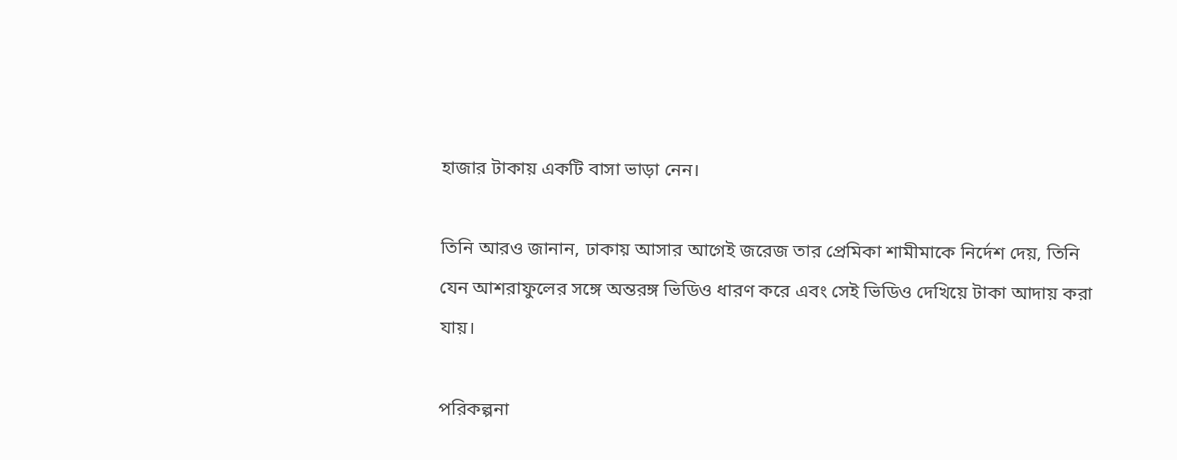হাজার টাকায় একটি বাসা ভাড়া নেন।

তিনি আরও জানান, ঢাকায় আসার আগেই জরেজ তার প্রেমিকা শামীমাকে নির্দেশ দেয়, তিনি যেন আশরাফুলের সঙ্গে অন্তরঙ্গ ভিডিও ধারণ করে এবং সেই ভিডিও দেখিয়ে টাকা আদায় করা যায়।

পরিকল্পনা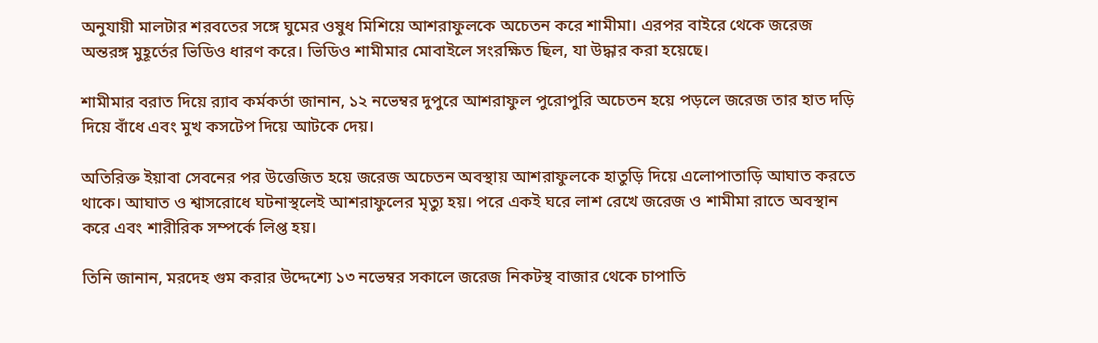অনুযায়ী মালটার শরবতের সঙ্গে ঘুমের ওষুধ মিশিয়ে আশরাফুলকে অচেতন করে শামীমা। এরপর বাইরে থেকে জরেজ অন্তরঙ্গ মুহূর্তের ভিডিও ধারণ করে। ভিডিও শামীমার মোবাইলে সংরক্ষিত ছিল, যা উদ্ধার করা হয়েছে।

শামীমার বরাত দিয়ে র‍্যাব কর্মকর্তা জানান, ১২ নভেম্বর দুপুরে আশরাফুল পুরোপুরি অচেতন হয়ে পড়লে জরেজ তার হাত দড়ি দিয়ে বাঁধে এবং মুখ কসটেপ দিয়ে আটকে দেয়।

অতিরিক্ত ইয়াবা সেবনের পর উত্তেজিত হয়ে জরেজ অচেতন অবস্থায় আশরাফুলকে হাতুড়ি দিয়ে এলোপাতাড়ি আঘাত করতে থাকে। আঘাত ও শ্বাসরোধে ঘটনাস্থলেই আশরাফুলের মৃত্যু হয়। পরে একই ঘরে লাশ রেখে জরেজ ও শামীমা রাতে অবস্থান করে এবং শারীরিক সম্পর্কে লিপ্ত হয়।

তিনি জানান, মরদেহ গুম করার উদ্দেশ্যে ১৩ নভেম্বর সকালে জরেজ নিকটস্থ বাজার থেকে চাপাতি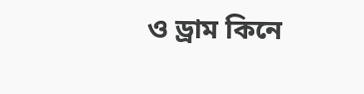ও ড্রাম কিনে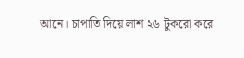আনে। চাপাতি দিয়ে লাশ ২৬ টুকরো করে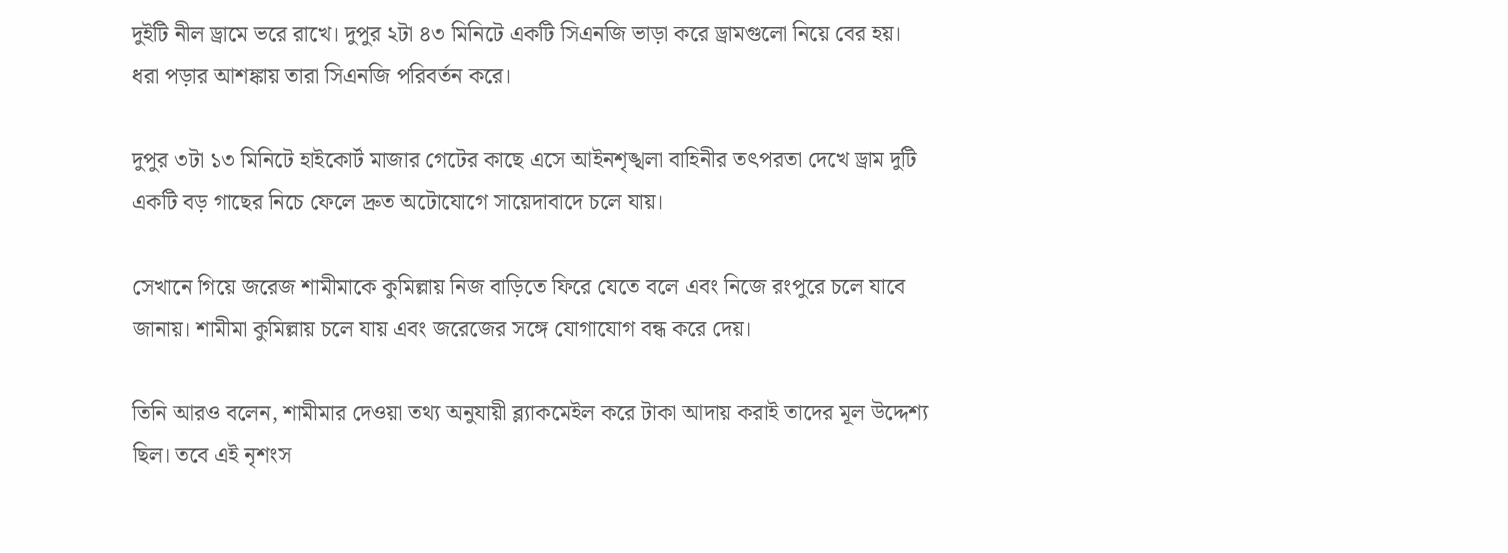দুইটি নীল ড্রামে ভরে রাখে। দুপুর ২টা ৪৩ মিনিটে একটি সিএনজি ভাড়া করে ড্রামগুলো নিয়ে বের হয়। ধরা পড়ার আশঙ্কায় তারা সিএনজি পরিবর্তন করে।

দুপুর ৩টা ১৩ মিনিটে হাইকোর্ট মাজার গেটের কাছে এসে আইনশৃঙ্খলা বাহিনীর তৎপরতা দেখে ড্রাম দুটি একটি বড় গাছের নিচে ফেলে দ্রুত অটোযোগে সায়েদাবাদে চলে যায়।

সেখানে গিয়ে জরেজ শামীমাকে কুমিল্লায় নিজ বাড়িতে ফিরে যেতে বলে এবং নিজে রংপুরে চলে যাবে জানায়। শামীমা কুমিল্লায় চলে যায় এবং জরেজের সঙ্গে যোগাযোগ বন্ধ করে দেয়।

তিনি আরও বলেন, শামীমার দেওয়া তথ্য অনুযায়ী ব্ল্যাকমেইল করে টাকা আদায় করাই তাদের মূল উদ্দেশ্য ছিল। তবে এই নৃশংস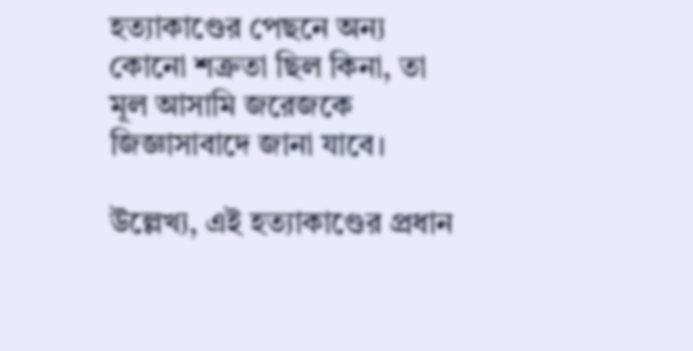হত্যাকাণ্ডের পেছনে অন্য কোনো শত্রুতা ছিল কিনা, তা মূল আসামি জরেজকে জিজ্ঞাসাবাদে জানা যাবে।

উল্লেখ্য, এই হত্যাকাণ্ডের প্রধান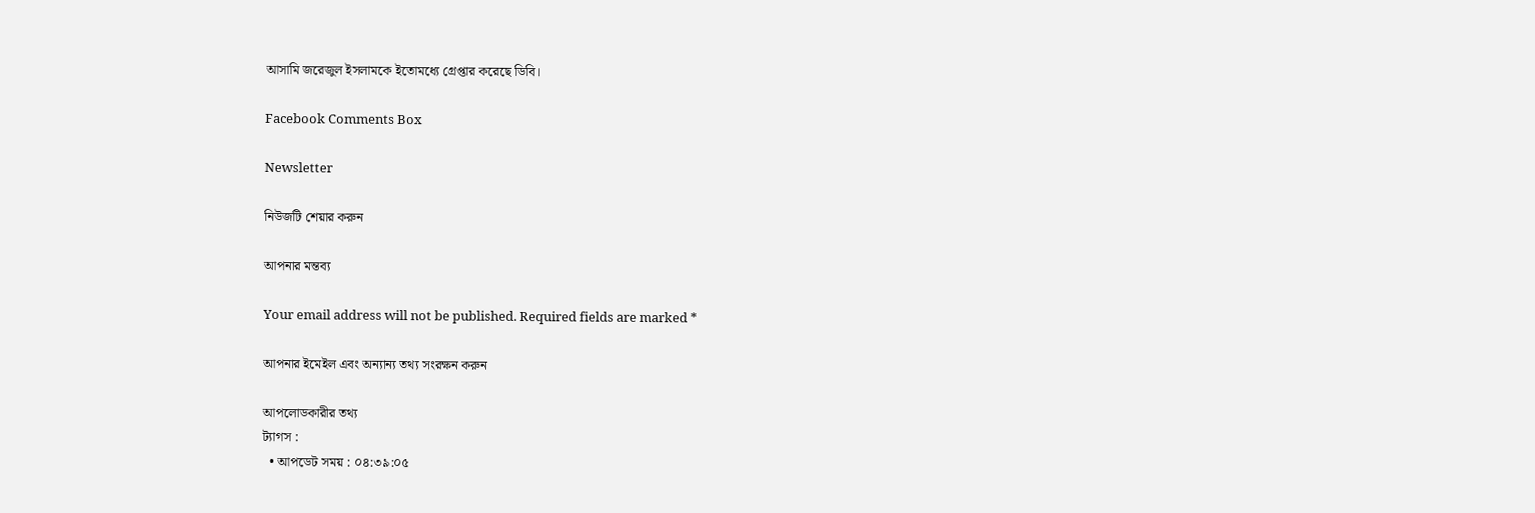আসামি জরেজুল ইসলামকে ইতোমধ্যে গ্রেপ্তার করেছে ডিবি।

Facebook Comments Box

Newsletter

নিউজটি শেয়ার করুন

আপনার মন্তব্য

Your email address will not be published. Required fields are marked *

আপনার ইমেইল এবং অন্যান্য তথ্য সংরক্ষন করুন

আপলোডকারীর তথ্য
ট্যাগস :
  • আপডেট সময় : ০৪:৩৯:০৫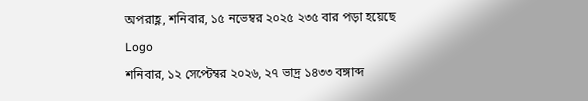অপরাহ্ণ, শনিবার, ১৫ নভেম্বর ২০২৫ ২৩৫ বার পড়া হয়েছে
Logo
শনিবার, ১২ সেপ্টেম্বর ২০২৬, ২৭ ভাদ্র ১৪৩৩ বঙ্গাব্দ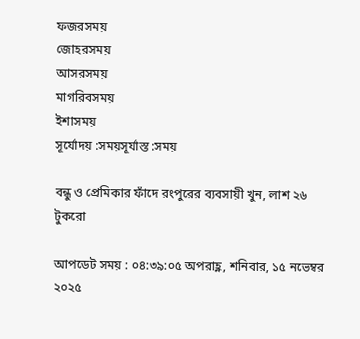ফজরসময়
জোহরসময়
আসরসময়
মাগরিবসময়
ইশাসময়
সূর্যোদয় :সময়সূর্যাস্ত :সময়

বন্ধু ও প্রেমিকার ফাঁদে রংপুরের ব্যবসায়ী খুন, লাশ ২৬ টুকরো

আপডেট সময় : ০৪:৩৯:০৫ অপরাহ্ণ, শনিবার, ১৫ নভেম্বর ২০২৫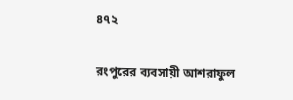৪৭২

রংপুরের ব্যবসায়ী আশরাফুল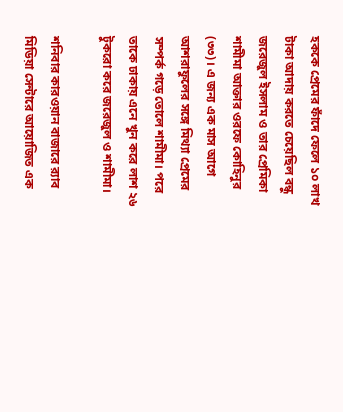হককে প্রেমের ফাঁদে ফেলে ১০ লাখ টাকা আদায় করতে চেয়েছিল বন্ধু জরেজুল ইসলাম ও তার প্রেমিকা শামীমা আক্তার ওরফে কোহিনুর (৩৩)। এ জন্য এক মাস আগে আশরাফুলের সঙ্গে মিথ্যা প্রেমের সম্পর্ক গড়ে তোলে শামীমা। পরে তাকে ঢাকায় এনে খুন করে লাশ ২৬ টুকরো করে জরেজুল ও শামীমা।

শনিবার কারওয়ান বাজারে র‍্যাব মিডিয়া সেন্টারে আয়োজিত এক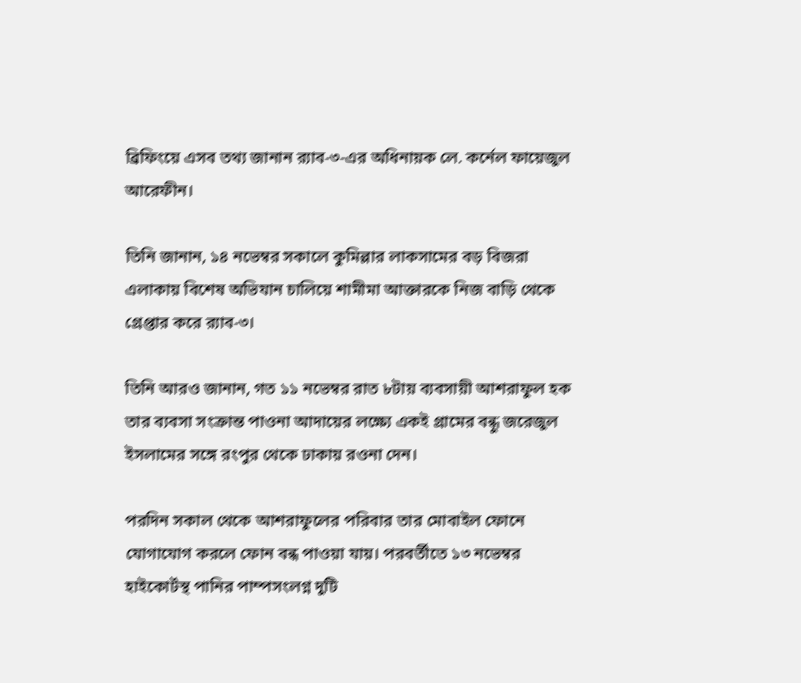ব্রিফিংয়ে এসব তথ্য জানান র‍্যাব-৩-এর অধিনায়ক লে. কর্নেল ফায়েজুল আরেফীন।

তিনি জানান, ১৪ নভেম্বর সকালে কুমিল্লার লাকসামের বড় বিজরা এলাকায় বিশেষ অভিযান চালিয়ে শামীমা আক্তারকে নিজ বাড়ি থেকে গ্রেপ্তার করে র‍্যাব-৩।

তিনি আরও জানান, গত ১১ নভেম্বর রাত ৮টায় ব্যবসায়ী আশরাফুল হক তার ব্যবসা সংক্রান্ত পাওনা আদায়ের লক্ষ্যে একই গ্রামের বন্ধু জরেজুল ইসলামের সঙ্গে রংপুর থেকে ঢাকায় রওনা দেন।

পরদিন সকাল থেকে আশরাফুলের পরিবার তার মোবাইল ফোনে যোগাযোগ করলে ফোন বন্ধ পাওয়া যায়। পরবর্তীতে ১৩ নভেম্বর হাইকোর্টস্থ পানির পাম্পসংলগ্ন দুটি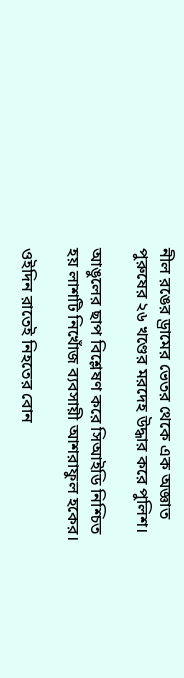নীল রঙের ড্রামের ভেতর থেকে এক অজ্ঞাত পুরুষের ২৬ খণ্ডের মরদেহ উদ্ধার করে পুলিশ।

আঙুলের ছাপ বিশ্লেষণ করে সিআইডি নিশ্চিত হয় লাশটি নিখোঁজ ব্যবসায়ী আশরাফুল হকের।

ওইদিন রাতেই নিহতের বোন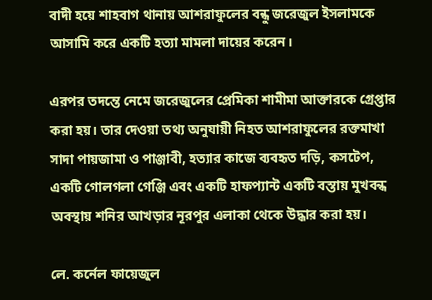বাদী হয়ে শাহবাগ থানায় আশরাফুলের বন্ধু জরেজুল ইসলামকে আসামি করে একটি হত্যা মামলা দায়ের করেন।

এরপর তদন্তে নেমে জরেজুলের প্রেমিকা শামীমা আক্তারকে গ্রেপ্তার করা হয়। তার দেওয়া তথ্য অনুযায়ী নিহত আশরাফুলের রক্তমাখা সাদা পায়জামা ও পাঞ্জাবী, হত্যার কাজে ব্যবহৃত দড়ি, কসটেপ, একটি গোলগলা গেঞ্জি এবং একটি হাফপ্যান্ট একটি বস্তায় মুখবন্ধ অবস্থায় শনির আখড়ার নূরপুর এলাকা থেকে উদ্ধার করা হয়।

লে. কর্নেল ফায়েজুল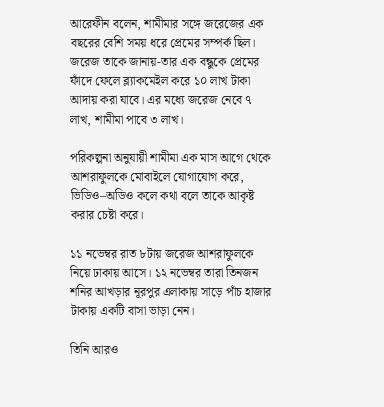আরেফীন বলেন, শামীমার সঙ্গে জরেজের এক বছরের বেশি সময় ধরে প্রেমের সম্পর্ক ছিল। জরেজ তাকে জানায়-তার এক বন্ধুকে প্রেমের ফাঁদে ফেলে ব্ল্যাকমেইল করে ১০ লাখ টাকা আদায় করা যাবে। এর মধ্যে জরেজ নেবে ৭ লাখ, শামীমা পাবে ৩ লাখ।

পরিকল্পনা অনুযায়ী শামীমা এক মাস আগে থেকে আশরাফুলকে মোবাইলে যোগাযোগ করে, ভিডিও–অডিও কলে কথা বলে তাকে আকৃষ্ট করার চেষ্টা করে।

১১ নভেম্বর রাত ৮টায় জরেজ আশরাফুলকে নিয়ে ঢাকায় আসে। ১২ নভেম্বর তারা তিনজন শনির আখড়ার নূরপুর এলাকায় সাড়ে পাঁচ হাজার টাকায় একটি বাসা ভাড়া নেন।

তিনি আরও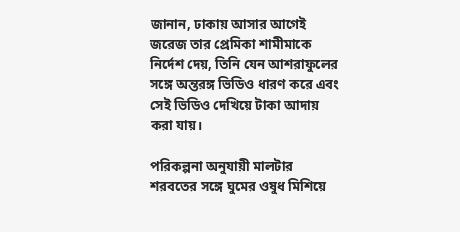জানান, ঢাকায় আসার আগেই জরেজ তার প্রেমিকা শামীমাকে নির্দেশ দেয়, তিনি যেন আশরাফুলের সঙ্গে অন্তরঙ্গ ভিডিও ধারণ করে এবং সেই ভিডিও দেখিয়ে টাকা আদায় করা যায়।

পরিকল্পনা অনুযায়ী মালটার শরবতের সঙ্গে ঘুমের ওষুধ মিশিয়ে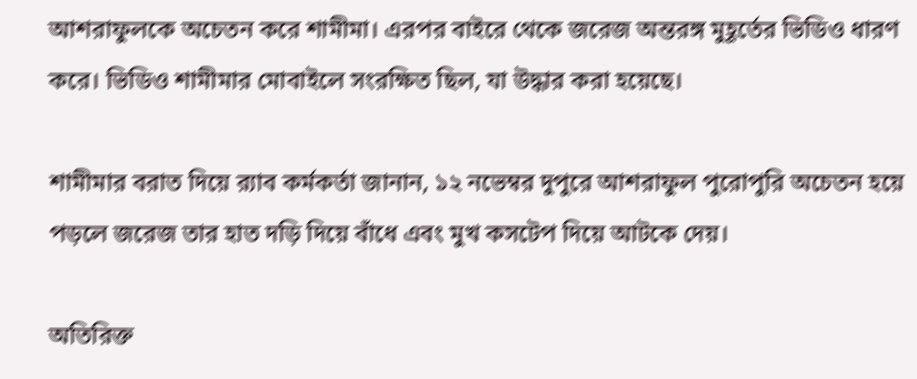আশরাফুলকে অচেতন করে শামীমা। এরপর বাইরে থেকে জরেজ অন্তরঙ্গ মুহূর্তের ভিডিও ধারণ করে। ভিডিও শামীমার মোবাইলে সংরক্ষিত ছিল, যা উদ্ধার করা হয়েছে।

শামীমার বরাত দিয়ে র‍্যাব কর্মকর্তা জানান, ১২ নভেম্বর দুপুরে আশরাফুল পুরোপুরি অচেতন হয়ে পড়লে জরেজ তার হাত দড়ি দিয়ে বাঁধে এবং মুখ কসটেপ দিয়ে আটকে দেয়।

অতিরিক্ত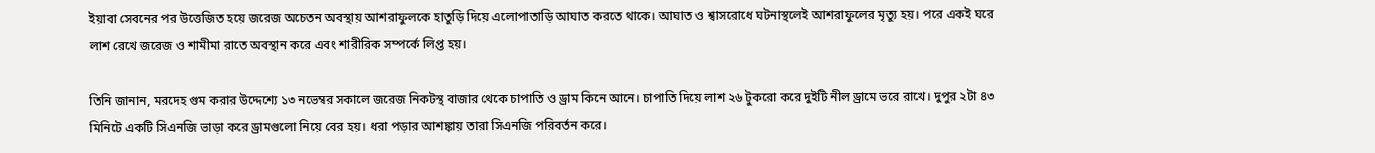ইয়াবা সেবনের পর উত্তেজিত হয়ে জরেজ অচেতন অবস্থায় আশরাফুলকে হাতুড়ি দিয়ে এলোপাতাড়ি আঘাত করতে থাকে। আঘাত ও শ্বাসরোধে ঘটনাস্থলেই আশরাফুলের মৃত্যু হয়। পরে একই ঘরে লাশ রেখে জরেজ ও শামীমা রাতে অবস্থান করে এবং শারীরিক সম্পর্কে লিপ্ত হয়।

তিনি জানান, মরদেহ গুম করার উদ্দেশ্যে ১৩ নভেম্বর সকালে জরেজ নিকটস্থ বাজার থেকে চাপাতি ও ড্রাম কিনে আনে। চাপাতি দিয়ে লাশ ২৬ টুকরো করে দুইটি নীল ড্রামে ভরে রাখে। দুপুর ২টা ৪৩ মিনিটে একটি সিএনজি ভাড়া করে ড্রামগুলো নিয়ে বের হয়। ধরা পড়ার আশঙ্কায় তারা সিএনজি পরিবর্তন করে।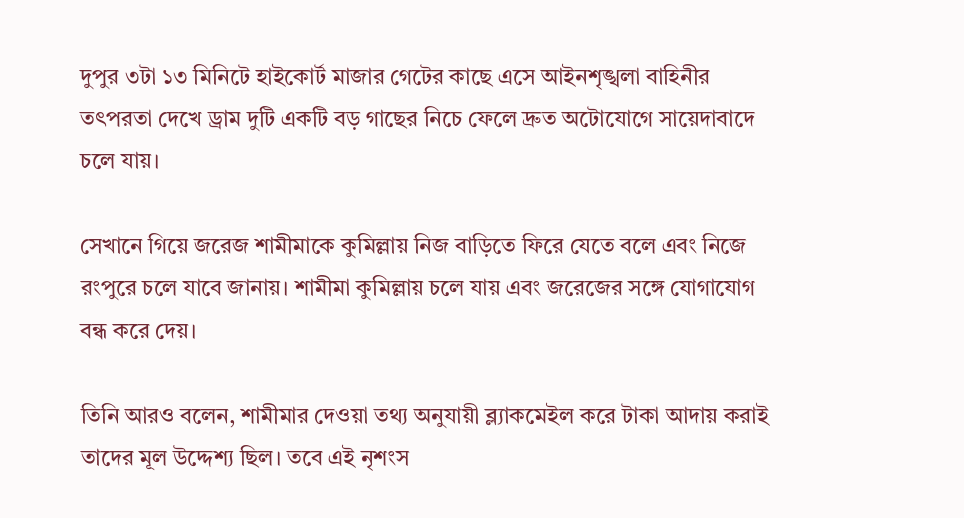দুপুর ৩টা ১৩ মিনিটে হাইকোর্ট মাজার গেটের কাছে এসে আইনশৃঙ্খলা বাহিনীর তৎপরতা দেখে ড্রাম দুটি একটি বড় গাছের নিচে ফেলে দ্রুত অটোযোগে সায়েদাবাদে চলে যায়।

সেখানে গিয়ে জরেজ শামীমাকে কুমিল্লায় নিজ বাড়িতে ফিরে যেতে বলে এবং নিজে রংপুরে চলে যাবে জানায়। শামীমা কুমিল্লায় চলে যায় এবং জরেজের সঙ্গে যোগাযোগ বন্ধ করে দেয়।

তিনি আরও বলেন, শামীমার দেওয়া তথ্য অনুযায়ী ব্ল্যাকমেইল করে টাকা আদায় করাই তাদের মূল উদ্দেশ্য ছিল। তবে এই নৃশংস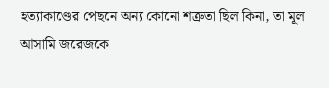হত্যাকাণ্ডের পেছনে অন্য কোনো শত্রুতা ছিল কিনা, তা মূল আসামি জরেজকে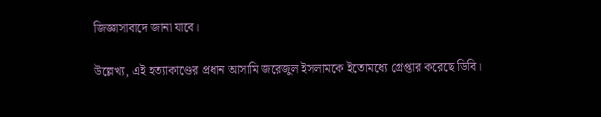জিজ্ঞাসাবাদে জানা যাবে।

উল্লেখ্য, এই হত্যাকাণ্ডের প্রধান আসামি জরেজুল ইসলামকে ইতোমধ্যে গ্রেপ্তার করেছে ডিবি।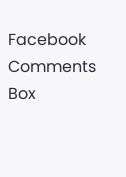Facebook Comments Box